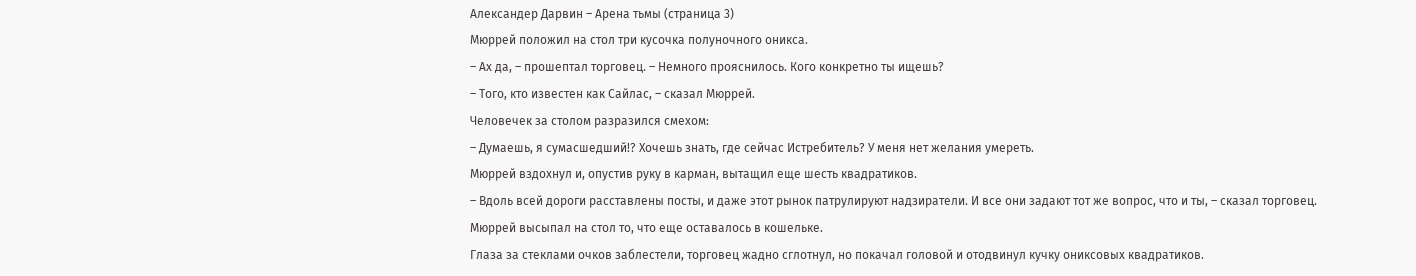Александер Дарвин – Арена тьмы (страница 3)
Мюррей положил на стол три кусочка полуночного оникса.
– Ах да, – прошептал торговец. – Немного прояснилось. Кого конкретно ты ищешь?
– Того, кто известен как Сайлас, – сказал Мюррей.
Человечек за столом разразился смехом:
– Думаешь, я сумасшедший!? Хочешь знать, где сейчас Истребитель? У меня нет желания умереть.
Мюррей вздохнул и, опустив руку в карман, вытащил еще шесть квадратиков.
– Вдоль всей дороги расставлены посты, и даже этот рынок патрулируют надзиратели. И все они задают тот же вопрос, что и ты, – сказал торговец.
Мюррей высыпал на стол то, что еще оставалось в кошельке.
Глаза за стеклами очков заблестели, торговец жадно сглотнул, но покачал головой и отодвинул кучку ониксовых квадратиков.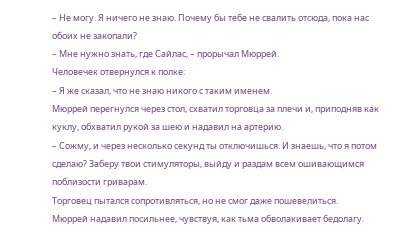– Не могу. Я ничего не знаю. Почему бы тебе не свалить отсюда, пока нас обоих не закопали?
– Мне нужно знать, где Сайлас, – прорычал Мюррей.
Человечек отвернулся к полке:
– Я же сказал, что не знаю никого с таким именем.
Мюррей перегнулся через стол, схватил торговца за плечи и, приподняв как куклу, обхватил рукой за шею и надавил на артерию.
– Сожму, и через несколько секунд ты отключишься. И знаешь, что я потом сделаю? Заберу твои стимуляторы, выйду и раздам всем ошивающимся поблизости гриварам.
Торговец пытался сопротивляться, но не смог даже пошевелиться.
Мюррей надавил посильнее, чувствуя, как тьма обволакивает бедолагу.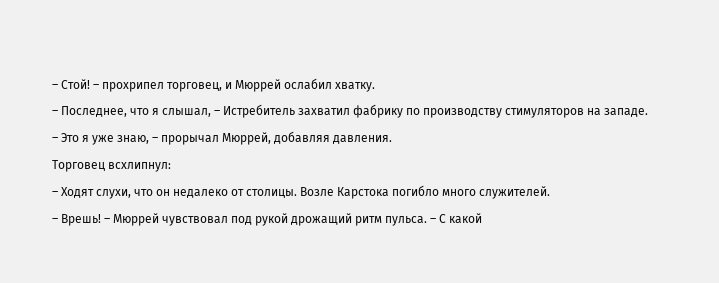– Стой! – прохрипел торговец, и Мюррей ослабил хватку.
– Последнее, что я слышал, – Истребитель захватил фабрику по производству стимуляторов на западе.
– Это я уже знаю, – прорычал Мюррей, добавляя давления.
Торговец всхлипнул:
– Ходят слухи, что он недалеко от столицы. Возле Карстока погибло много служителей.
– Врешь! – Мюррей чувствовал под рукой дрожащий ритм пульса. – С какой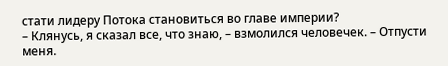стати лидеру Потока становиться во главе империи?
– Клянусь, я сказал все, что знаю, – взмолился человечек. – Отпусти меня.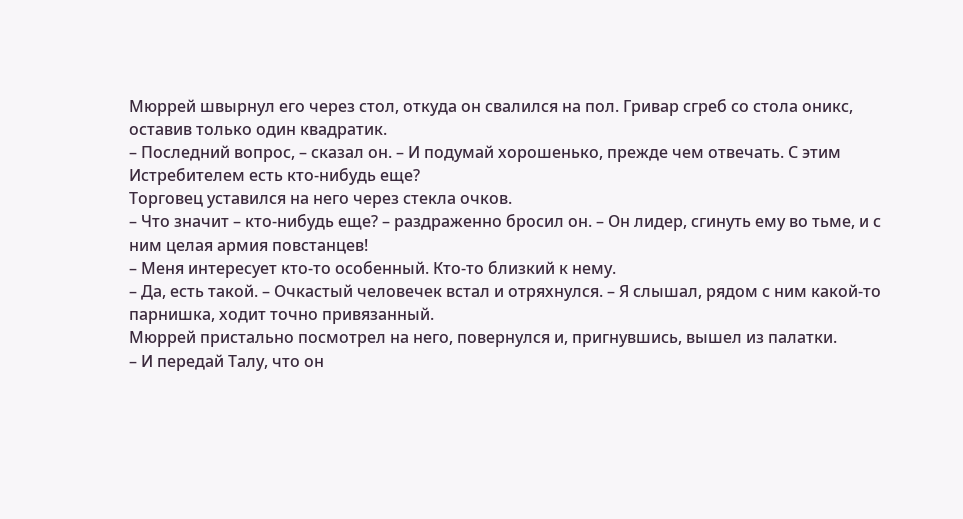Мюррей швырнул его через стол, откуда он свалился на пол. Гривар сгреб со стола оникс, оставив только один квадратик.
– Последний вопрос, – сказал он. – И подумай хорошенько, прежде чем отвечать. С этим Истребителем есть кто-нибудь еще?
Торговец уставился на него через стекла очков.
– Что значит – кто-нибудь еще? – раздраженно бросил он. – Он лидер, сгинуть ему во тьме, и с ним целая армия повстанцев!
– Меня интересует кто-то особенный. Кто-то близкий к нему.
– Да, есть такой. – Очкастый человечек встал и отряхнулся. – Я слышал, рядом с ним какой-то парнишка, ходит точно привязанный.
Мюррей пристально посмотрел на него, повернулся и, пригнувшись, вышел из палатки.
– И передай Талу, что он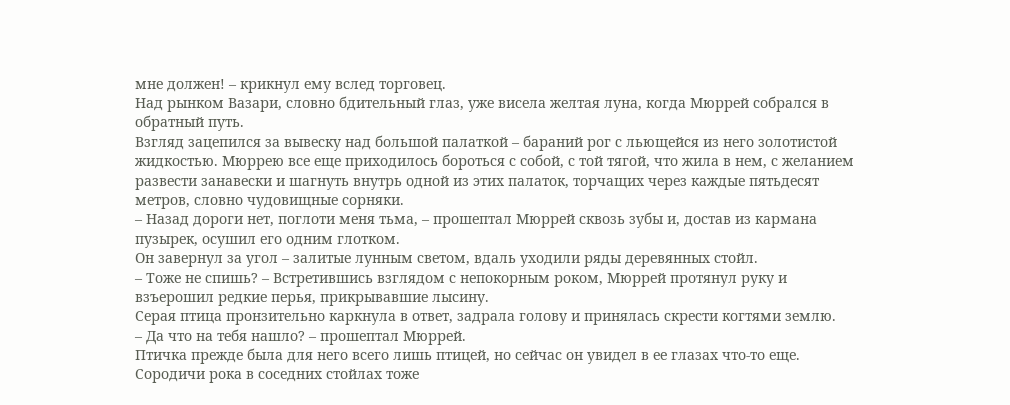мне должен! – крикнул ему вслед торговец.
Над рынком Вазари, словно бдительный глаз, уже висела желтая луна, когда Мюррей собрался в обратный путь.
Взгляд зацепился за вывеску над большой палаткой – бараний рог с льющейся из него золотистой жидкостью. Мюррею все еще приходилось бороться с собой, с той тягой, что жила в нем, с желанием развести занавески и шагнуть внутрь одной из этих палаток, торчащих через каждые пятьдесят метров, словно чудовищные сорняки.
– Назад дороги нет, поглоти меня тьма, – прошептал Мюррей сквозь зубы и, достав из кармана пузырек, осушил его одним глотком.
Он завернул за угол – залитые лунным светом, вдаль уходили ряды деревянных стойл.
– Тоже не спишь? – Встретившись взглядом с непокорным роком, Мюррей протянул руку и взъерошил редкие перья, прикрывавшие лысину.
Серая птица пронзительно каркнула в ответ, задрала голову и принялась скрести когтями землю.
– Да что на тебя нашло? – прошептал Мюррей.
Птичка прежде была для него всего лишь птицей, но сейчас он увидел в ее глазах что-то еще. Сородичи рока в соседних стойлах тоже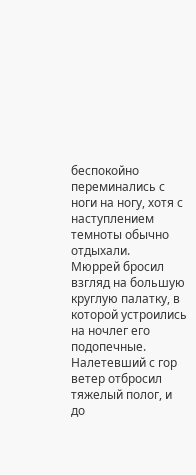беспокойно переминались с ноги на ногу, хотя с наступлением темноты обычно отдыхали.
Мюррей бросил взгляд на большую круглую палатку, в которой устроились на ночлег его подопечные. Налетевший с гор ветер отбросил тяжелый полог, и до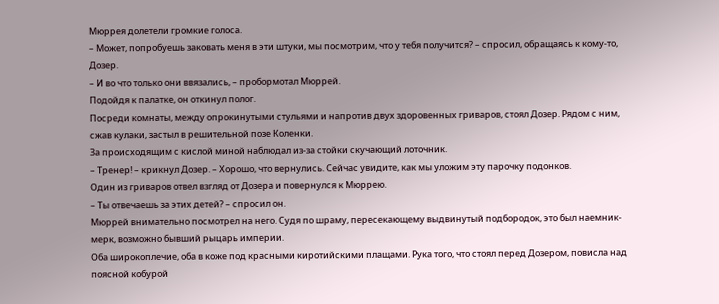Мюррея долетели громкие голоса.
– Может, попробуешь заковать меня в эти штуки, мы посмотрим, что у тебя получится? – спросил, обращаясь к кому-то, Дозер.
– И во что только они ввязались, – пробормотал Мюррей.
Подойдя к палатке, он откинул полог.
Посреди комнаты, между опрокинутыми стульями и напротив двух здоровенных гриваров, стоял Дозер. Рядом с ним, сжав кулаки, застыл в решительной позе Коленки.
За происходящим с кислой миной наблюдал из-за стойки скучающий лоточник.
– Тренер! – крикнул Дозер. – Хорошо, что вернулись. Сейчас увидите, как мы уложим эту парочку подонков.
Один из гриваров отвел взгляд от Дозера и повернулся к Мюррею.
– Ты отвечаешь за этих детей? – спросил он.
Мюррей внимательно посмотрел на него. Судя по шраму, пересекающему выдвинутый подбородок, это был наемник-мерк, возможно бывший рыцарь империи.
Оба широкоплечие, оба в коже под красными киротийскими плащами. Рука того, что стоял перед Дозером, повисла над поясной кобурой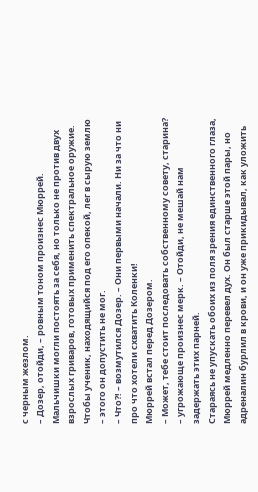с черным жезлом.
– Дозер, отойди, – ровным тоном произнес Мюррей.
Мальчишки могли постоять за себя, но только не против двух взрослых гриваров, готовых применить спектральное оружие. Чтобы ученик, находящийся под его опекой, лег в сырую землю – этого он допустить не мог.
– Что?! – возмутился Дозер. – Они первыми начали. Ни за что ни про что хотели схватить Коленки!
Мюррей встал перед Дозером.
– Может, тебе стоит последовать собственному совету, старина? – угрожающе произнес мерк. – Отойди, не мешай нам задержать этих парней.
Стараясь не упускать обоих из поля зрения единственного глаза, Мюррей медленно перевел дух. Он был старше этой пары, но адреналин бурлил в крови, и он уже прикидывал, как уложить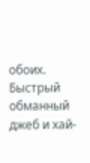обоих.
Быстрый обманный джеб и хай-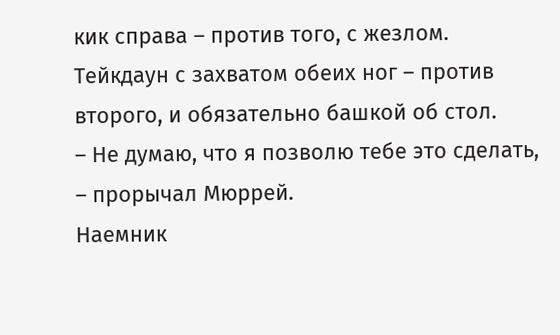кик справа – против того, с жезлом. Тейкдаун с захватом обеих ног – против второго, и обязательно башкой об стол.
– Не думаю, что я позволю тебе это сделать, – прорычал Мюррей.
Наемник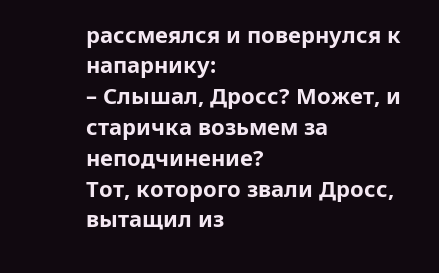рассмеялся и повернулся к напарнику:
– Слышал, Дросс? Может, и старичка возьмем за неподчинение?
Тот, которого звали Дросс, вытащил из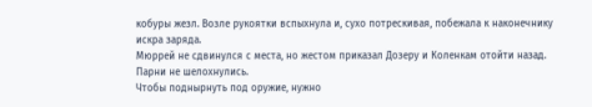кобуры жезл. Возле рукоятки вспыхнула и, сухо потрескивая, побежала к наконечнику искра заряда.
Мюррей не сдвинулся с места, но жестом приказал Дозеру и Коленкам отойти назад.
Парни не шелохнулись.
Чтобы поднырнуть под оружие, нужно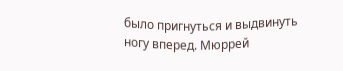было пригнуться и выдвинуть ногу вперед. Мюррей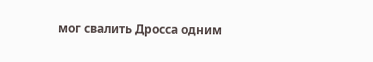мог свалить Дросса одним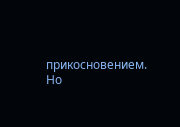прикосновением. Но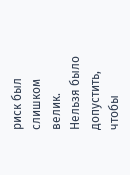риск был слишком велик. Нельзя было допустить, чтобы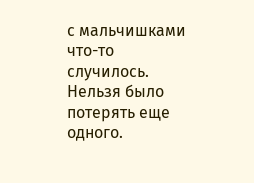с мальчишками что-то случилось. Нельзя было потерять еще одного.